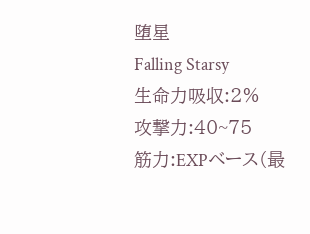堕星
Falling Starsy
生命力吸収:2%
攻撃力:40~75
筋力:EXPベース(最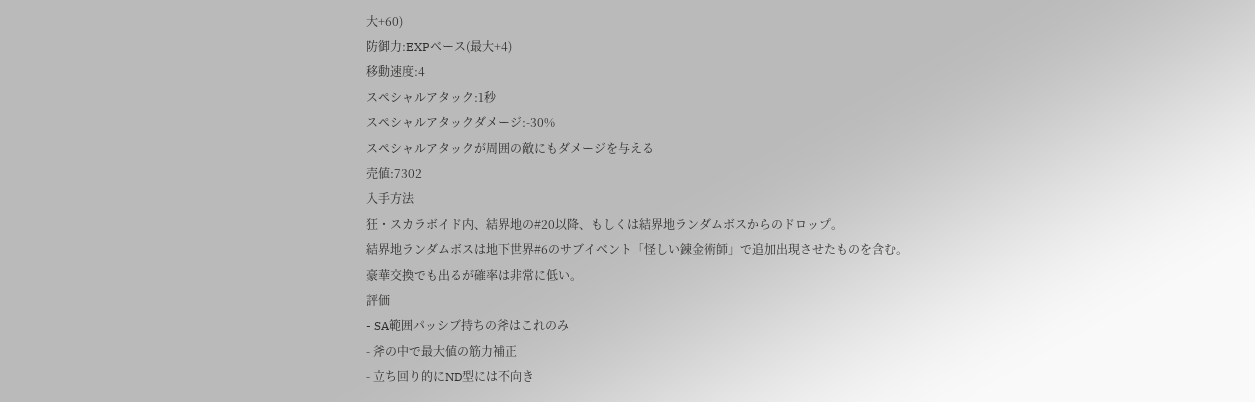大+60)
防御力:EXPベース(最大+4)
移動速度:4
スペシャルアタック:1秒
スペシャルアタックダメージ:-30%
スペシャルアタックが周囲の敵にもダメージを与える
売値:7302
入手方法
狂・スカラボイド内、結界地の#20以降、もしくは結界地ランダムボスからのドロップ。
結界地ランダムボスは地下世界#6のサブイベント「怪しい錬金術師」で追加出現させたものを含む。
豪華交換でも出るが確率は非常に低い。
評価
- SA範囲パッシブ持ちの斧はこれのみ
- 斧の中で最大値の筋力補正
- 立ち回り的にND型には不向き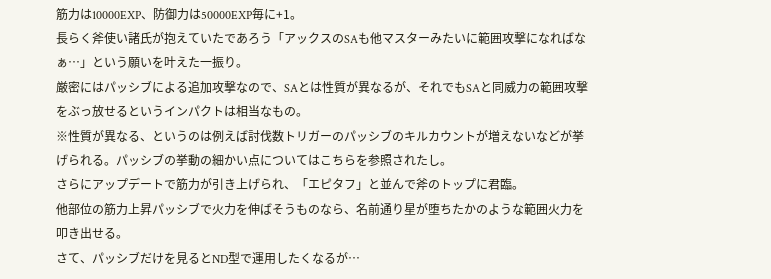筋力は10000EXP、防御力は50000EXP毎に+1。
長らく斧使い諸氏が抱えていたであろう「アックスのSAも他マスターみたいに範囲攻撃になればなぁ…」という願いを叶えた一振り。
厳密にはパッシブによる追加攻撃なので、SAとは性質が異なるが、それでもSAと同威力の範囲攻撃をぶっ放せるというインパクトは相当なもの。
※性質が異なる、というのは例えば討伐数トリガーのパッシブのキルカウントが増えないなどが挙げられる。パッシブの挙動の細かい点についてはこちらを参照されたし。
さらにアップデートで筋力が引き上げられ、「エピタフ」と並んで斧のトップに君臨。
他部位の筋力上昇パッシブで火力を伸ばそうものなら、名前通り星が堕ちたかのような範囲火力を叩き出せる。
さて、パッシブだけを見るとND型で運用したくなるが…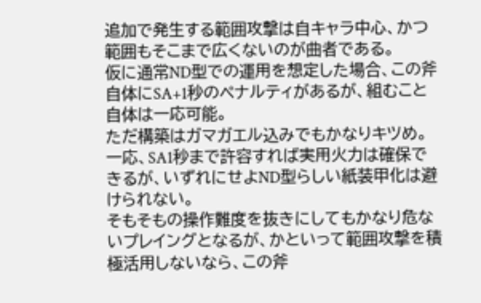追加で発生する範囲攻撃は自キャラ中心、かつ範囲もそこまで広くないのが曲者である。
仮に通常ND型での運用を想定した場合、この斧自体にSA+1秒のペナルティがあるが、組むこと自体は一応可能。
ただ構築はガマガエル込みでもかなりキツめ。一応、SA1秒まで許容すれば実用火力は確保できるが、いずれにせよND型らしい紙装甲化は避けられない。
そもそもの操作難度を抜きにしてもかなり危ないプレイングとなるが、かといって範囲攻撃を積極活用しないなら、この斧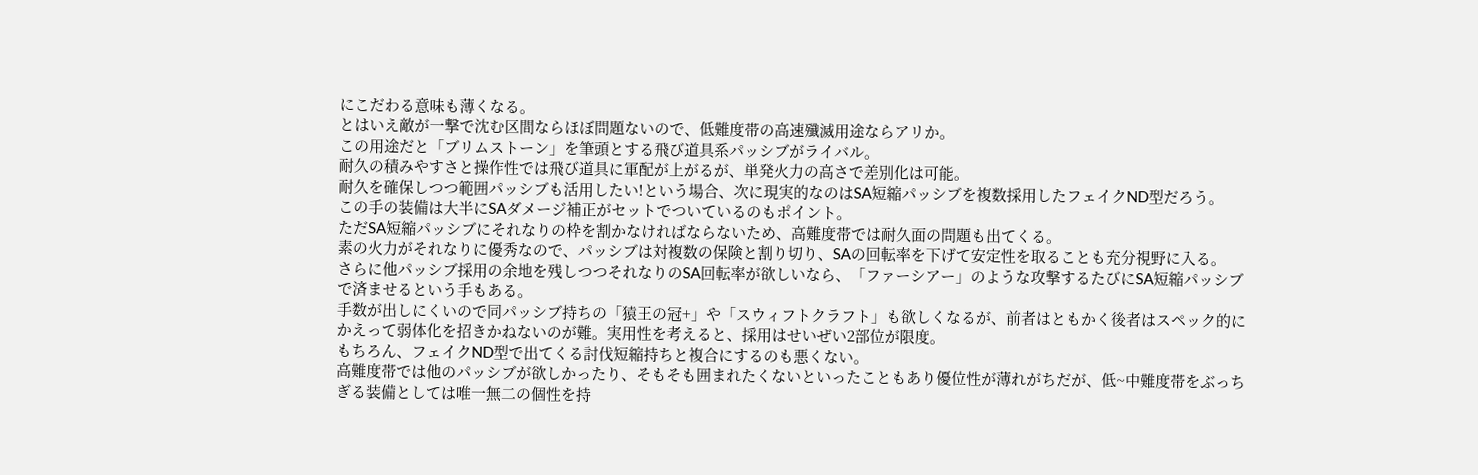にこだわる意味も薄くなる。
とはいえ敵が一撃で沈む区間ならほぼ問題ないので、低難度帯の高速殲滅用途ならアリか。
この用途だと「ブリムストーン」を筆頭とする飛び道具系パッシブがライバル。
耐久の積みやすさと操作性では飛び道具に軍配が上がるが、単発火力の高さで差別化は可能。
耐久を確保しつつ範囲パッシブも活用したい!という場合、次に現実的なのはSA短縮パッシブを複数採用したフェイクND型だろう。
この手の装備は大半にSAダメージ補正がセットでついているのもポイント。
ただSA短縮パッシブにそれなりの枠を割かなければならないため、高難度帯では耐久面の問題も出てくる。
素の火力がそれなりに優秀なので、パッシブは対複数の保険と割り切り、SAの回転率を下げて安定性を取ることも充分視野に入る。
さらに他パッシブ採用の余地を残しつつそれなりのSA回転率が欲しいなら、「ファーシアー」のような攻撃するたびにSA短縮パッシブで済ませるという手もある。
手数が出しにくいので同パッシブ持ちの「猿王の冠+」や「スウィフトクラフト」も欲しくなるが、前者はともかく後者はスペック的にかえって弱体化を招きかねないのが難。実用性を考えると、採用はせいぜい2部位が限度。
もちろん、フェイクND型で出てくる討伐短縮持ちと複合にするのも悪くない。
高難度帯では他のパッシブが欲しかったり、そもそも囲まれたくないといったこともあり優位性が薄れがちだが、低~中難度帯をぶっちぎる装備としては唯一無二の個性を持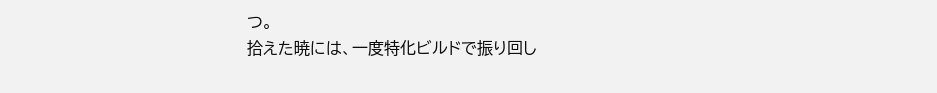つ。
拾えた暁には、一度特化ビルドで振り回し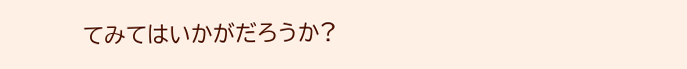てみてはいかがだろうか?